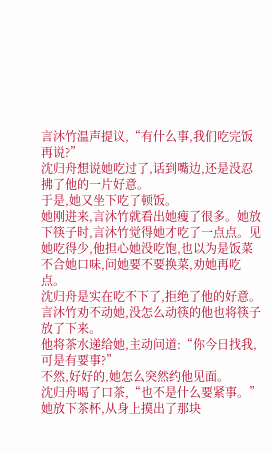言沐竹温声提议,“有什么事,我们吃完饭再说?”
沈归舟想说她吃过了,话到嘴边,还是没忍拂了他的一片好意。
于是,她又坐下吃了顿饭。
她刚进来,言沐竹就看出她瘦了很多。她放下筷子时,言沐竹觉得她才吃了一点点。见她吃得少,他担心她没吃饱,也以为是饭菜不合她口味,问她要不要换菜,劝她再吃点。
沈归舟是实在吃不下了,拒绝了他的好意。
言沐竹劝不动她,没怎么动筷的他也将筷子放了下来。
他将茶水递给她,主动问道:“你今日找我,可是有要事?”
不然,好好的,她怎么突然约他见面。
沈归舟喝了口茶,“也不是什么要紧事。”
她放下茶杯,从身上摸出了那块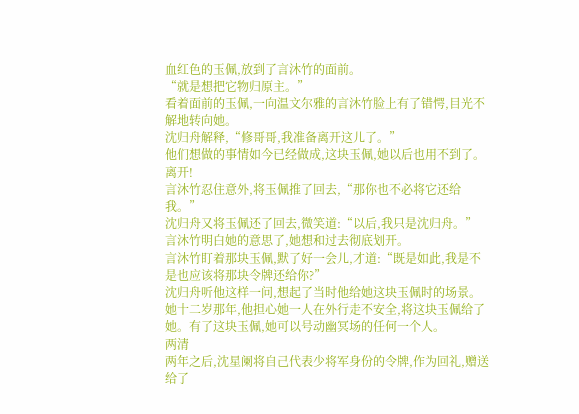血红色的玉佩,放到了言沐竹的面前。
“就是想把它物归原主。”
看着面前的玉佩,一向温文尔雅的言沐竹脸上有了错愕,目光不解地转向她。
沈归舟解释,“修哥哥,我准备离开这儿了。”
他们想做的事情如今已经做成,这块玉佩,她以后也用不到了。
离开!
言沐竹忍住意外,将玉佩推了回去,“那你也不必将它还给我。”
沈归舟又将玉佩还了回去,微笑道:“以后,我只是沈归舟。”
言沐竹明白她的意思了,她想和过去彻底划开。
言沐竹盯着那块玉佩,默了好一会儿,才道:“既是如此,我是不是也应该将那块令牌还给你?”
沈归舟听他这样一问,想起了当时他给她这块玉佩时的场景。
她十二岁那年,他担心她一人在外行走不安全,将这块玉佩给了她。有了这块玉佩,她可以号动幽冥场的任何一个人。
两清
两年之后,沈星阑将自己代表少将军身份的令牌,作为回礼,赠送给了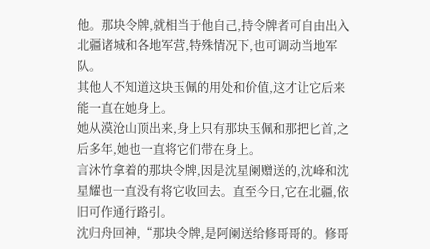他。那块令牌,就相当于他自己,持令牌者可自由出入北疆诸城和各地军营,特殊情况下,也可调动当地军队。
其他人不知道这块玉佩的用处和价值,这才让它后来能一直在她身上。
她从漠沧山顶出来,身上只有那块玉佩和那把匕首,之后多年,她也一直将它们带在身上。
言沐竹拿着的那块令牌,因是沈星阑赠送的,沈峰和沈星耀也一直没有将它收回去。直至今日,它在北疆,依旧可作通行路引。
沈归舟回神,“那块令牌,是阿阑送给修哥哥的。修哥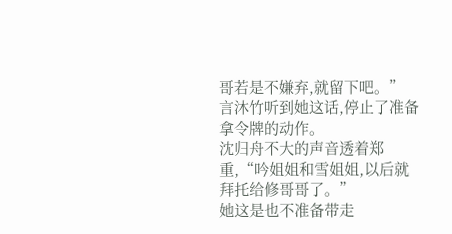哥若是不嫌弃,就留下吧。”
言沐竹听到她这话,停止了准备拿令牌的动作。
沈归舟不大的声音透着郑重,“吟姐姐和雪姐姐,以后就拜托给修哥哥了。”
她这是也不准备带走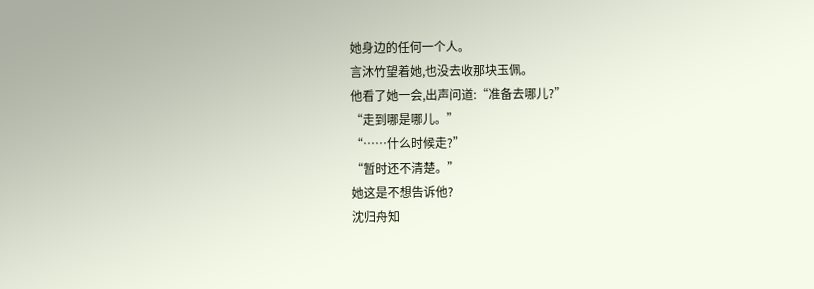她身边的任何一个人。
言沐竹望着她,也没去收那块玉佩。
他看了她一会,出声问道:“准备去哪儿?”
“走到哪是哪儿。”
“……什么时候走?”
“暂时还不清楚。”
她这是不想告诉他?
沈归舟知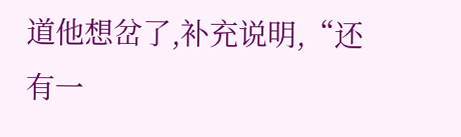道他想岔了,补充说明,“还有一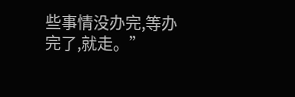些事情没办完,等办完了,就走。”